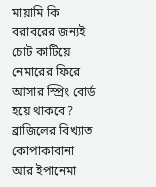মায়ামি কি বরাবরের জন্যই চোট কাটিয়ে নেমারের ফিরে আসার স্প্রিং বোর্ড হয়ে থাকবে? ব্রাজিলের বিখ্যাত কোপাকাবানা আর ইপানেমা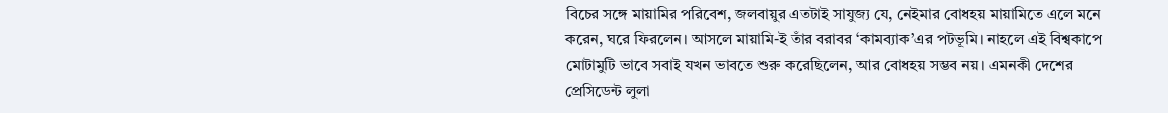বিচের সঙ্গে মায়ামির পরিবেশ, জলবায়ুর এতটাই সাযুজ্য যে, নেইমার বোধহয় মায়ামিতে এলে মনে করেন, ঘরে ফিরলেন। আসলে মায়ামি-ই তাঁর বরাবর ‘কামব্যাক’এর পটভূমি। নাহলে এই বিশ্বকাপে মোটামুটি ভাবে সবাই যখন ভাবতে শুরু করেছিলেন, আর বোধহয় সম্ভব নয়। এমনকী দেশের প্রেসিডেন্ট লুলা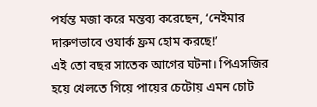পর্যন্ত মজা করে মন্তব্য করেছেন, ‘নেইমার দারুণভাবে ওযার্ক ফ্রম হোম করছে!’
এই তো বছর সাতেক আগের ঘটনা। পিএসজির হয়ে খেলতে গিয়ে পায়ের চেটোয় এমন চোট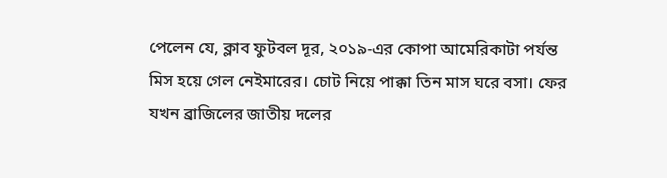পেলেন যে, ক্লাব ফুটবল দূর, ২০১৯-এর কোপা আমেরিকাটা পর্যন্ত মিস হয়ে গেল নেইমারের। চোট নিয়ে পাক্কা তিন মাস ঘরে বসা। ফের যখন ব্রাজিলের জাতীয় দলের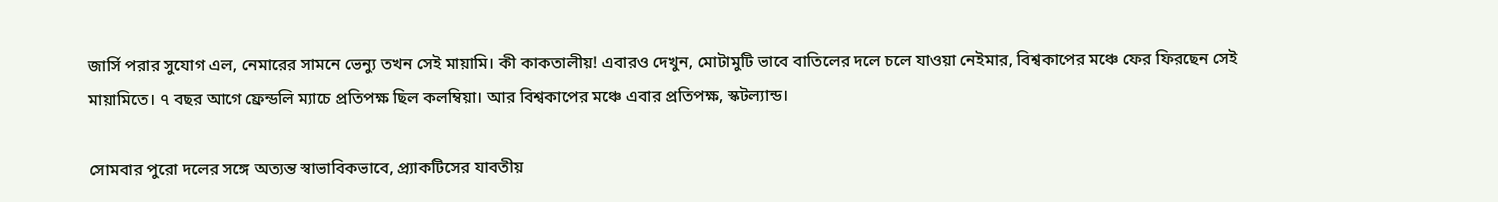জার্সি পরার সুযোগ এল, নেমারের সামনে ভেন্যু তখন সেই মায়ামি। কী কাকতালীয়! এবারও দেখুন, মোটামুটি ভাবে বাতিলের দলে চলে যাওয়া নেইমার, বিশ্বকাপের মঞ্চে ফের ফিরছেন সেই মায়ামিতে। ৭ বছর আগে ফ্রেন্ডলি ম্যাচে প্রতিপক্ষ ছিল কলম্বিয়া। আর বিশ্বকাপের মঞ্চে এবার প্রতিপক্ষ, স্কটল্যান্ড।

সোমবার পুরো দলের সঙ্গে অত্যন্ত স্বাভাবিকভাবে, প্র্যাকটিসের যাবতীয়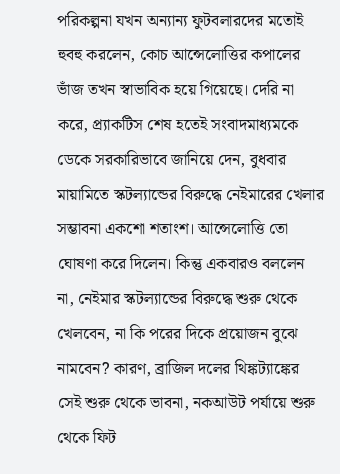পরিকল্পনা যখন অন্যান্য ফুটবলারদের মতোই হুবহু করলেন, কোচ আন্সেলোত্তির কপালের ভাঁজ তখন স্বাভাবিক হয়ে গিয়েছে। দেরি না করে, প্র্যাকটিস শেষ হতেই সংবাদমাধ্যমকে ডেকে সরকারিভাবে জানিয়ে দেন, বুধবার মায়ামিতে স্কটল্যান্ডের বিরুদ্ধে নেইমারের খেলার সম্ভাবনা একশো শতাংশ। আন্সেলোত্তি তো ঘোষণা করে দিলেন। কিন্তু একবারও বললেন না, নেইমার স্কটল্যান্ডের বিরুদ্ধে শুরু থেকে খেলবেন, না কি পরের দিকে প্রয়োজন বুঝে নামবেন? কারণ, ব্রাজিল দলের থিঙ্কট্যাঙ্কের সেই শুরু থেকে ভাবনা, নকআউট পর্যায়ে শুরু থেকে ফিট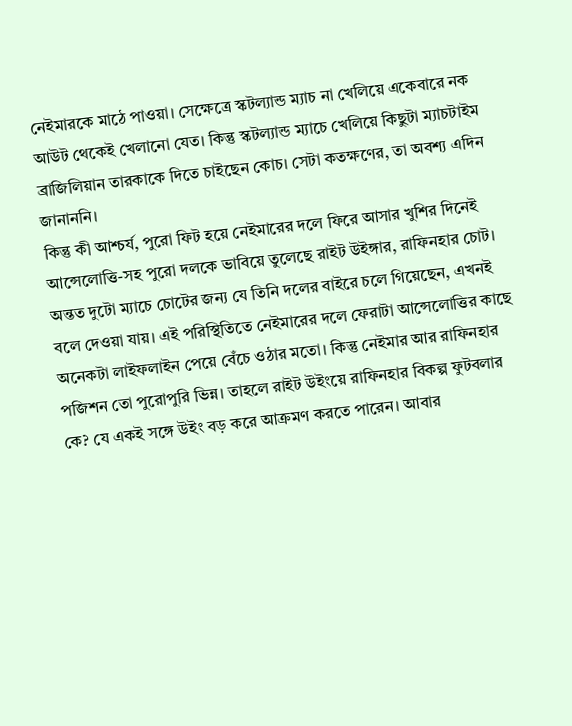নেইমারকে মাঠে পাওয়া। সেক্ষেত্রে স্কটল্যান্ড ম্যাচ না খেলিয়ে একেবারে নক আউট থেকেই খেলানো যেত। কিন্তু স্কটল্যান্ড ম্যাচে খেলিয়ে কিছুটা ম্যাচটাইম ব্রাজিলিয়ান তারকাকে দিতে চাইছেন কোচ। সেটা কতক্ষণের, তা অবশ্য এদিন জানাননি।
কিন্তু কী আশ্চর্য, পুরো ফিট হয়ে নেইমারের দলে ফিরে আসার খুশির দিনেই আন্সেলোত্তি-সহ পুরো দলকে ভাবিয়ে তুলেছে রাইট উইঙ্গার, রাফিনহার চোট। অন্তত দুটো ম্যাচে চোটের জন্য যে তিনি দলের বাইরে চলে গিয়েছেন, এখনই বলে দেওয়া যায়। এই পরিস্থিতিতে নেইমারের দলে ফেরাটা আন্সেলোত্তির কাছে অনেকটা লাইফলাইন পেয়ে বেঁচে ওঠার মতো। কিন্তু নেইমার আর রাফিনহার পজিশন তো পুরোপুরি ভিন্ন। তাহলে রাইট উইংয়ে রাফিনহার বিকল্প ফুটবলার কে? যে একই সঙ্গে উইং বড় করে আক্রমণ করতে পারেন। আবার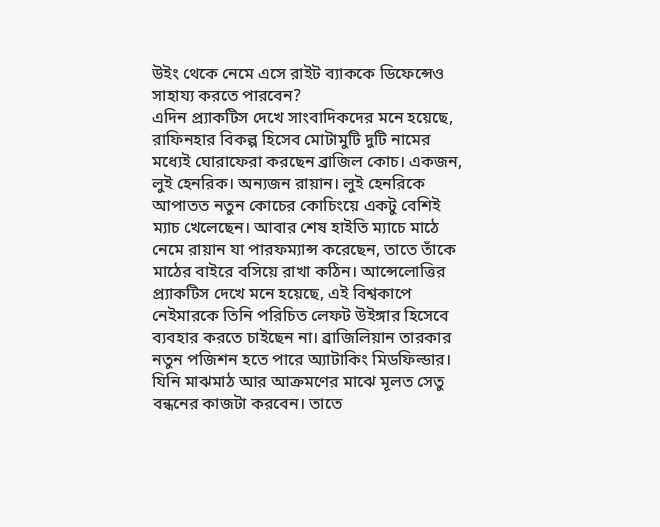উইং থেকে নেমে এসে রাইট ব্যাককে ডিফেন্সেও সাহায্য করতে পারবেন?
এদিন প্র্যাকটিস দেখে সাংবাদিকদের মনে হয়েছে, রাফিনহার বিকল্প হিসেব মোটামুটি দুটি নামের মধ্যেই ঘোরাফেরা করছেন ব্রাজিল কোচ। একজন, লুই হেনরিক। অন্যজন রায়ান। লুই হেনরিকে আপাতত নতুন কোচের কোচিংয়ে একটু বেশিই ম্যাচ খেলেছেন। আবার শেষ হাইতি ম্যাচে মাঠে নেমে রায়ান যা পারফম্যান্স করেছেন, তাতে তাঁকে মাঠের বাইরে বসিয়ে রাখা কঠিন। আন্সেলোত্তির প্র্যাকটিস দেখে মনে হয়েছে, এই বিশ্বকাপে নেইমারকে তিনি পরিচিত লেফট উইঙ্গার হিসেবে ব্যবহার করতে চাইছেন না। ব্রাজিলিয়ান তারকার নতুন পজিশন হতে পারে অ্যাটাকিং মিডফিল্ডার। যিনি মাঝমাঠ আর আক্রমণের মাঝে মূলত সেতু বন্ধনের কাজটা করবেন। তাতে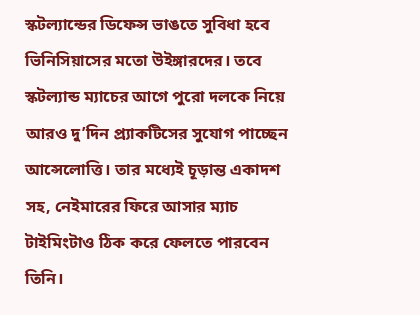স্কটল্যান্ডের ডিফেন্স ভাঙতে সুবিধা হবে ভিনিসিয়াসের মতো উইঙ্গারদের। তবে স্কটল্যান্ড ম্যাচের আগে পুরো দলকে নিয়ে আরও দু’দিন প্র্যাকটিসের সুযোগ পাচ্ছেন আন্সেলোত্তি। তার মধ্যেই চূড়ান্ত একাদশ সহ, নেইমারের ফিরে আসার ম্যাচ টাইমিংটাও ঠিক করে ফেলতে পারবেন তিনি।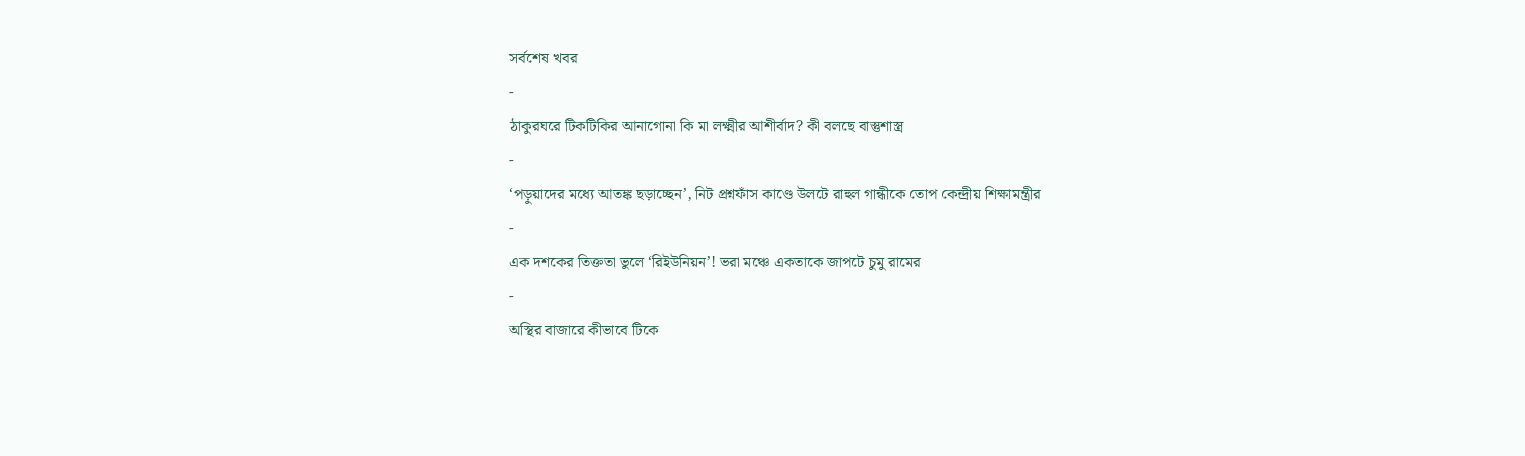সর্বশেষ খবর
-
ঠাকুরঘরে টিকটিকির আনাগোনা কি মা লক্ষ্মীর আশীর্বাদ? কী বলছে বাস্তুশাস্ত্র
-
‘পড়ুয়াদের মধ্যে আতঙ্ক ছড়াচ্ছেন’, নিট প্রশ্নফাঁস কাণ্ডে উলটে রাহুল গান্ধীকে তোপ কেন্দ্রীয় শিক্ষামন্ত্রীর
-
এক দশকের তিক্ততা ভুলে ‘রিইউনিয়ন’! ভরা মঞ্চে একতাকে জাপটে চুমু রামের
-
অস্থির বাজারে কীভাবে টিকে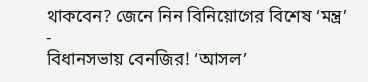থাকবেন? জেনে নিন বিনিয়োগের বিশেষ ‘মন্ত্র’
-
বিধানসভায় বেনজির! ‘আসল’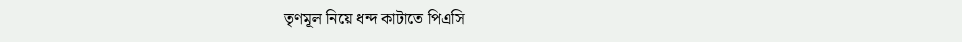তৃণমূল নিয়ে ধন্দ কাটাতে পিএসি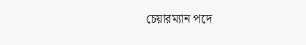চেয়ারম্যান পদে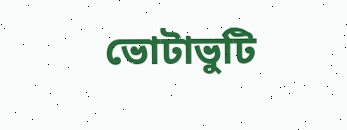ভোটাভুটি